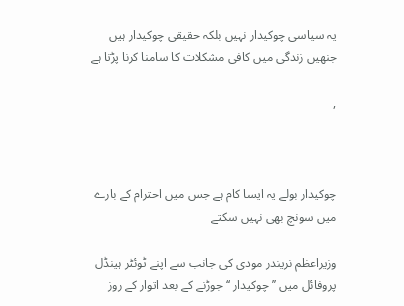یہ سیاسی چوکیدار نہیں بلکہ حقیقی چوکیدار ہیں جنھیں زندگی میں کافی مشکلات کا سامنا کرنا پڑتا ہے

,



چوکیدار بولے یہ ایسا کام ہے جس میں احترام کے بارے میں سونچ بھی نہیں سکتے

وزیراعظم نریندر مودی کی جانب سے اپنے ٹوئٹر ہینڈل پروفائل میں ’’ چوکیدار ‘‘ جوڑنے کے بعد اتوار کے روز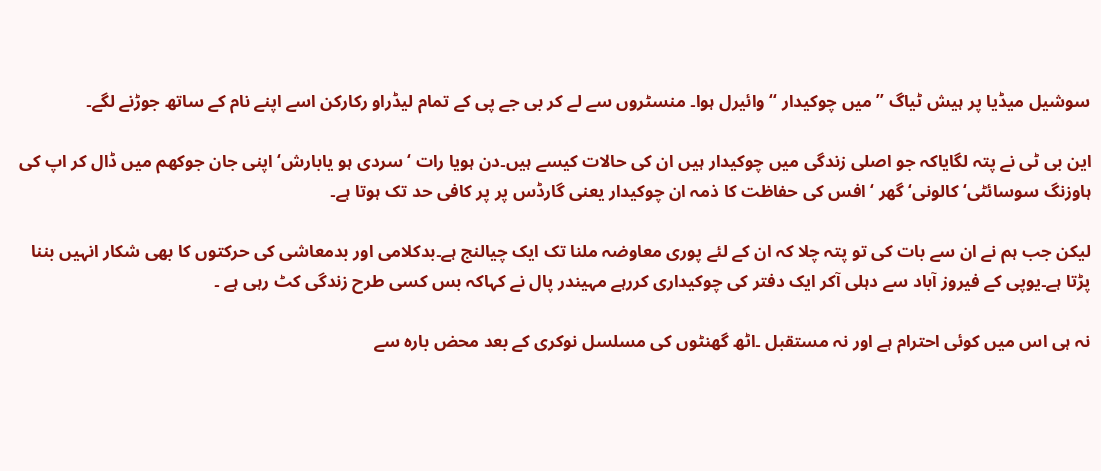سوشیل میڈیا پر ہیش ٹیاگ ’’میں چوکیدار ‘‘ وائیرل ہوا۔ منسٹروں سے لے کر بی جے پی کے تمام لیڈراو رکارکن اسے اپنے نام کے ساتھ جوڑنے لگے۔

این بی ٹی نے پتہ لگایاکہ جو اصلی زندگی میں چوکیدار ہیں ان کی حالات کیسے ہیں۔دن ہویا رات ‘ سردی ہو یابارش‘ اپنی جان جوکھم میں ڈال کر اپ کی ہاوزنگ سوسائٹی‘ کالونی‘ گھر ‘ افس کی حفاظت کا ذمہ ان چوکیدار یعنی گارڈس پر پر کافی حد تک ہوتا ہے۔

لیکن جب ہم نے ان سے بات کی تو پتہ چلا کہ ان کے لئے پوری معاوضہ ملنا تک ایک چیالنج ہے۔بدکلامی اور بدمعاشی کی حرکتوں کا بھی شکار انہیں بننا پڑتا ہے۔یوپی کے فیروز آباد سے دہلی آکر ایک دفتر کی چوکیداری کررہے مہیندر پال نے کہاکہ بس کسی طرح زندگی کٹ رہی ہے ۔

نہ ہی اس میں کوئی احترام ہے اور نہ مستقبل ۔اٹھ گھنٹوں کی مسلسل نوکری کے بعد محض بارہ سے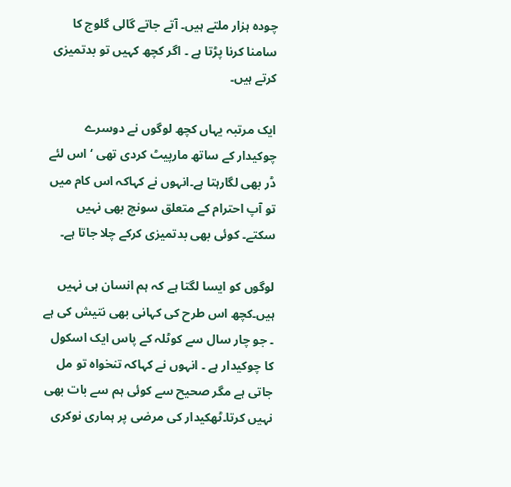چودہ ہزار ملتے ہیں۔ آتے جاتے گالی گلوج کا سامنا کرنا پڑتا ہے ۔ اگر کچھ کہیں تو بدتمیزی کرتے ہیں۔

ایک مرتبہ یہاں کچھ لوگوں نے دوسرے چوکیدار کے ساتھ مارپیٹ کردی تھی ‘ اس لئے ڈر بھی لگارہتا ہے۔انہوں نے کہاکہ اس کام میں تو آپ احترام کے متعلق سونچ بھی نہیں سکتے۔ کوئی بھی بدتمیزی کرکے چلا جاتا ہے۔

لوگوں کو ایسا لگتا ہے کہ ہم انسان ہی نہیں ہیں۔کچھ اس طرح کی کہانی بھی نتیش کی ہے ۔ جو چار سال سے کوٹلہ کے پاس ایک اسکول کا چوکیدار ہے ۔ انہوں نے کہاکہ تنخواہ تو مل جاتی ہے مگر صحیح سے کوئی ہم سے بات بھی نہیں کرتا۔ٹھکیدار کی مرضی پر ہماری نوکری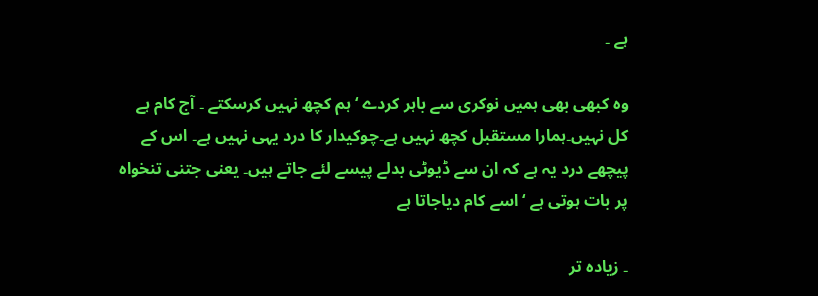ہے ۔

وہ کبھی بھی ہمیں نوکری سے باہر کردے ‘ ہم کچھ نہیں کرسکتے ۔ آج کام ہے کل نہیں۔ہمارا مستقبل کچھ نہیں ہے۔چوکیدار کا درد یہی نہیں ہے۔ اس کے پیچھے درد یہ ہے کہ ان سے ڈیوٹی بدلے پیسے لئے جاتے ہیں۔ یعنی جتنی تنخواہ پر بات ہوتی ہے ‘ اسے کام دیاجاتا ہے

۔ زیادہ تر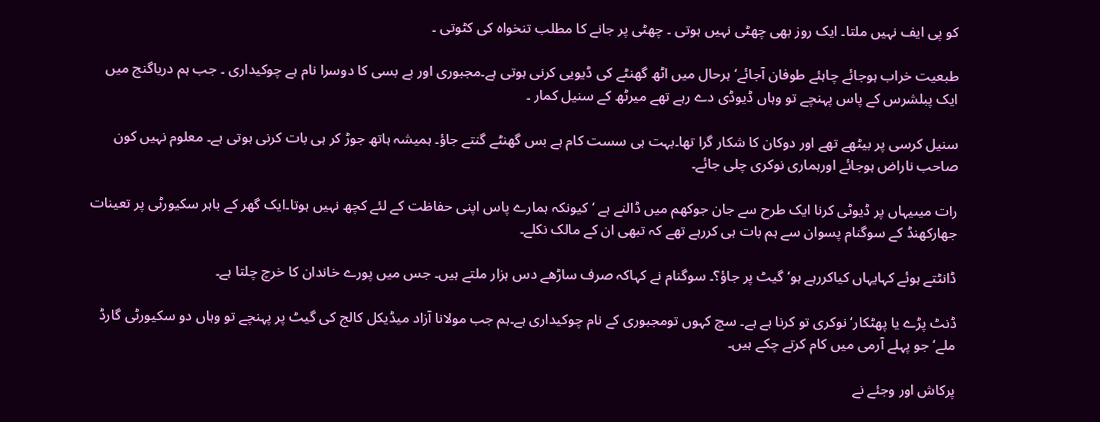کو پی ایف نہیں ملتا۔ ایک روز بھی چھٹی نہیں ہوتی ۔ چھٹی پر جانے کا مطلب تنخواہ کی کٹوتی ۔

طبعیت خراب ہوجائے چاہئے طوفان آجائے‘ ہرحال میں اٹھ گھنٹے کی ڈیویی کرنی ہوتی ہے۔مجبوری اور بے بسی کا دوسرا نام ہے چوکیداری ۔ جب ہم دریاگنج میں ایک پبلشرس کے پاس پہنچے تو وہاں ڈیوڈی دے رہے تھے میرٹھ کے سنیل کمار ۔

سنیل کرسی پر بیٹھے تھے اور دوکان کا شکار گرا تھا۔بہت ہی سست کام ہے بس گھنٹے گنتے جاؤ۔ ہمیشہ ہاتھ جوڑ کر ہی بات کرنی ہوتی ہے۔ معلوم نہیں کون صاحب ناراض ہوجائے اورہماری نوکری چلی جائے۔

رات میںیہاں پر ڈیوٹی کرنا ایک طرح سے جان جوکھم میں ڈالنے ہے ‘ کیونکہ ہمارے پاس اپنی حفاظت کے لئے کچھ نہیں ہوتا۔ایک گھر کے باہر سکیورٹی پر تعینات جھارکھنڈ کے سوگنام پسوان سے ہم بات ہی کررہے تھے کہ تبھی ان کے مالک نکلے۔

ڈانٹتے ہوئے کہایہاں کیاکررہے ہو‘ گیٹ پر جاؤ؟۔ سوگنام نے کہاکہ صرف ساڑھے دس ہزار ملتے ہیں۔ جس میں پورے خاندان کا خرچ چلتا ہے۔

ڈنٹ پڑے یا پھٹکار‘ نوکری تو کرنا ہے ہے۔ سچ کہوں تومجبوری کے نام چوکیداری ہے۔ہم جب مولانا آزاد میڈیکل کالج کی گیٹ پر پہنچے تو وہاں دو سکیورٹی گارڈ ملے‘ جو پہلے آرمی میں کام کرتے چکے ہیں۔

پرکاش اور وجئے نے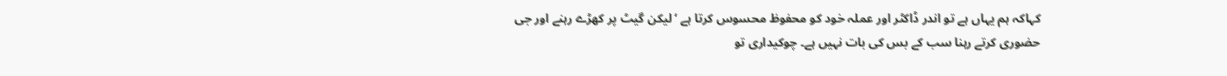کہاکہ ہم یہاں ہے تو اندر ڈاکٹر اور عملہ خود کو محفوظ محسوس کرتا ہے ‘ لیکن گیٹ پر کھڑے رہنے اور جی حضوری کرتے رہنا سب کے بس کی بات نہیں ہے۔ چوکیداری تو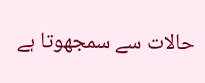حالات سے سمجھوتا ہے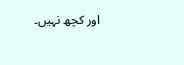اور کچھ نہیں۔